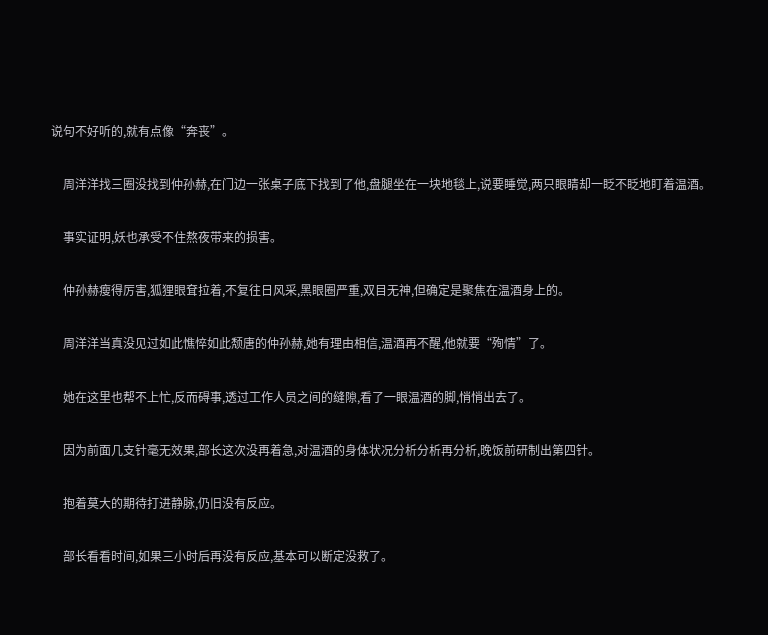说句不好听的,就有点像“奔丧”。

    周洋洋找三圈没找到仲孙赫,在门边一张桌子底下找到了他,盘腿坐在一块地毯上,说要睡觉,两只眼睛却一眨不眨地盯着温酒。

    事实证明,妖也承受不住熬夜带来的损害。

    仲孙赫瘦得厉害,狐狸眼耷拉着,不复往日风采,黑眼圈严重,双目无神,但确定是聚焦在温酒身上的。

    周洋洋当真没见过如此憔悴如此颓唐的仲孙赫,她有理由相信,温酒再不醒,他就要“殉情”了。

    她在这里也帮不上忙,反而碍事,透过工作人员之间的缝隙,看了一眼温酒的脚,悄悄出去了。

    因为前面几支针毫无效果,部长这次没再着急,对温酒的身体状况分析分析再分析,晚饭前研制出第四针。

    抱着莫大的期待打进静脉,仍旧没有反应。

    部长看看时间,如果三小时后再没有反应,基本可以断定没救了。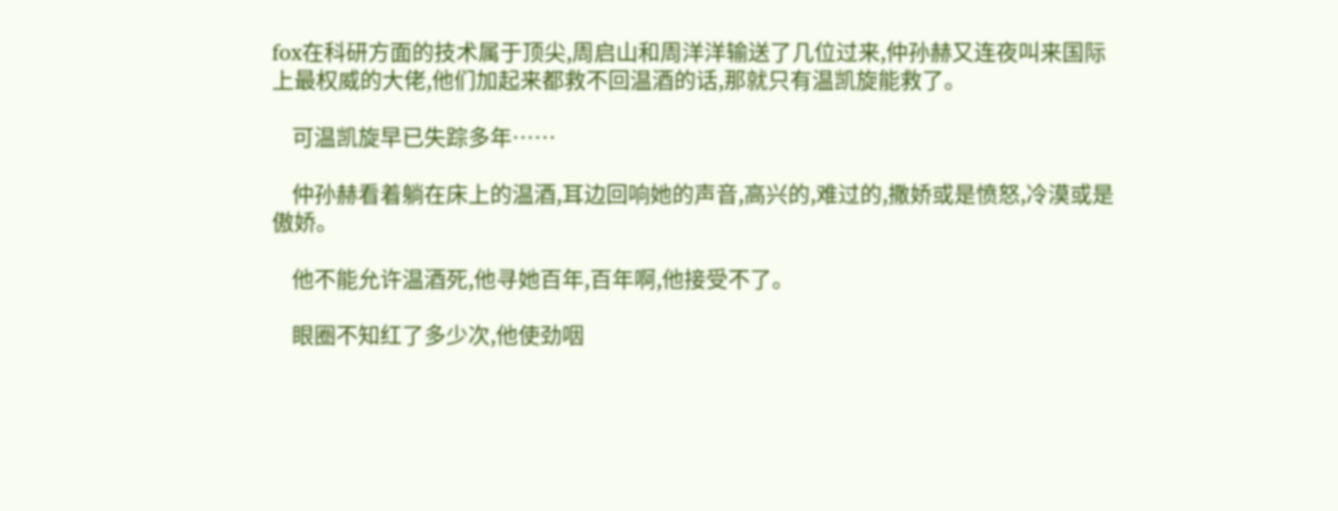fox在科研方面的技术属于顶尖,周启山和周洋洋输送了几位过来,仲孙赫又连夜叫来国际上最权威的大佬,他们加起来都救不回温酒的话,那就只有温凯旋能救了。

    可温凯旋早已失踪多年……

    仲孙赫看着躺在床上的温酒,耳边回响她的声音,高兴的,难过的,撒娇或是愤怒,冷漠或是傲娇。

    他不能允许温酒死,他寻她百年,百年啊,他接受不了。

    眼圈不知红了多少次,他使劲咽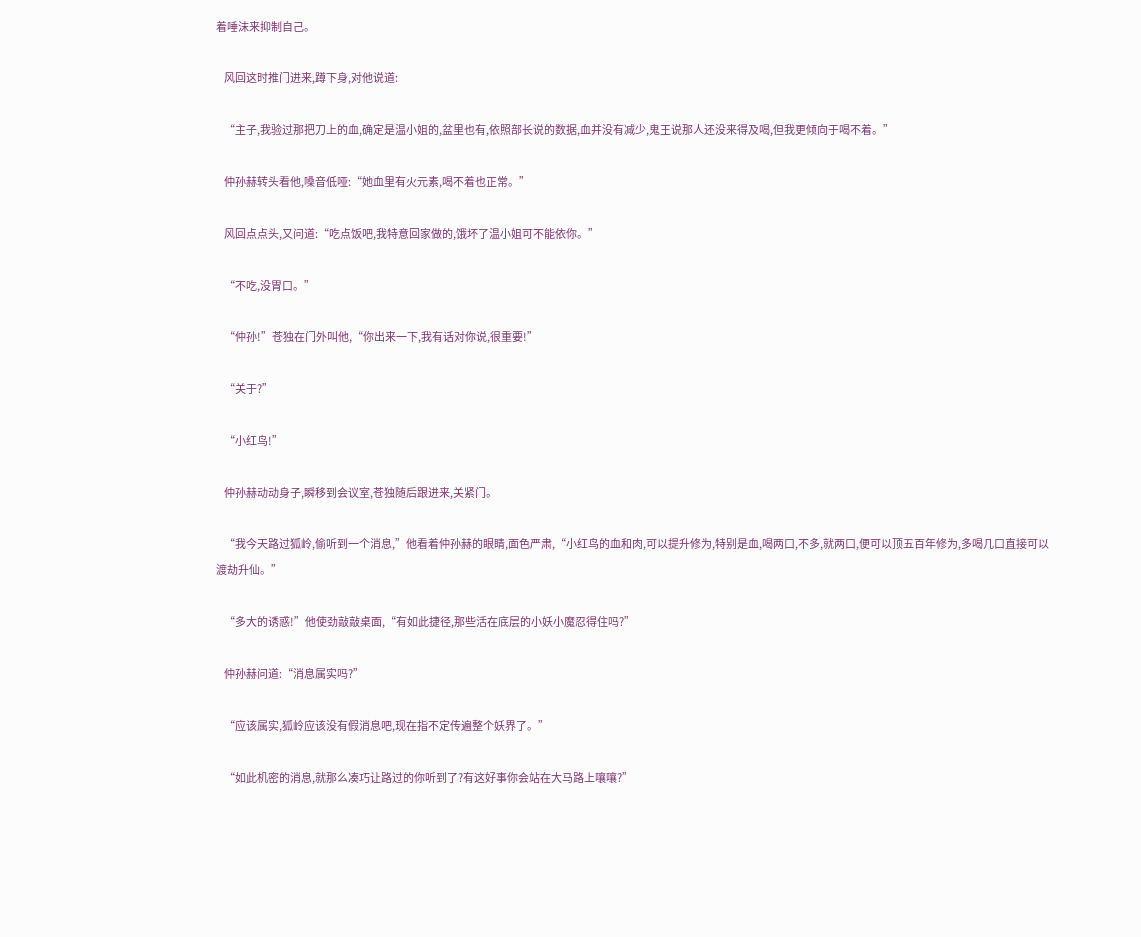着唾沫来抑制自己。

    风回这时推门进来,蹲下身,对他说道:

    “主子,我验过那把刀上的血,确定是温小姐的,盆里也有,依照部长说的数据,血并没有减少,鬼王说那人还没来得及喝,但我更倾向于喝不着。”

    仲孙赫转头看他,嗓音低哑:“她血里有火元素,喝不着也正常。”

    风回点点头,又问道:“吃点饭吧,我特意回家做的,饿坏了温小姐可不能依你。”

    “不吃,没胃口。”

    “仲孙!”苍独在门外叫他,“你出来一下,我有话对你说,很重要!”

    “关于?”

    “小红鸟!”

    仲孙赫动动身子,瞬移到会议室,苍独随后跟进来,关紧门。

    “我今天路过狐岭,偷听到一个消息,”他看着仲孙赫的眼睛,面色严肃,“小红鸟的血和肉,可以提升修为,特别是血,喝两口,不多,就两口,便可以顶五百年修为,多喝几口直接可以渡劫升仙。”

    “多大的诱惑!”他使劲敲敲桌面,“有如此捷径,那些活在底层的小妖小魔忍得住吗?”

    仲孙赫问道:“消息属实吗?”

    “应该属实,狐岭应该没有假消息吧,现在指不定传遍整个妖界了。”

    “如此机密的消息,就那么凑巧让路过的你听到了?有这好事你会站在大马路上嚷嚷?”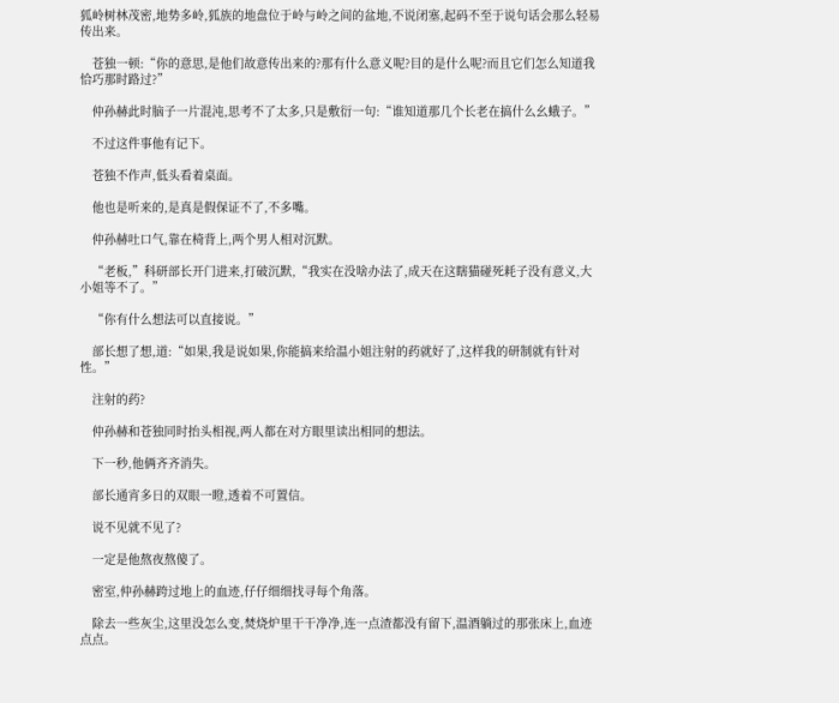狐岭树林茂密,地势多岭,狐族的地盘位于岭与岭之间的盆地,不说闭塞,起码不至于说句话会那么轻易传出来。

    苍独一顿:“你的意思,是他们故意传出来的?那有什么意义呢?目的是什么呢?而且它们怎么知道我恰巧那时路过?”

    仲孙赫此时脑子一片混沌,思考不了太多,只是敷衍一句:“谁知道那几个长老在搞什么幺蛾子。”

    不过这件事他有记下。

    苍独不作声,低头看着桌面。

    他也是听来的,是真是假保证不了,不多嘴。

    仲孙赫吐口气,靠在椅背上,两个男人相对沉默。

    “老板,”科研部长开门进来,打破沉默,“我实在没啥办法了,成天在这瞎猫碰死耗子没有意义,大小姐等不了。”

    “你有什么想法可以直接说。”

    部长想了想,道:“如果,我是说如果,你能搞来给温小姐注射的药就好了,这样我的研制就有针对性。”

    注射的药?

    仲孙赫和苍独同时抬头相视,两人都在对方眼里读出相同的想法。

    下一秒,他俩齐齐消失。

    部长通宵多日的双眼一瞪,透着不可置信。

    说不见就不见了?

    一定是他熬夜熬傻了。

    密室,仲孙赫跨过地上的血迹,仔仔细细找寻每个角落。

    除去一些灰尘,这里没怎么变,焚烧炉里干干净净,连一点渣都没有留下,温酒躺过的那张床上,血迹点点。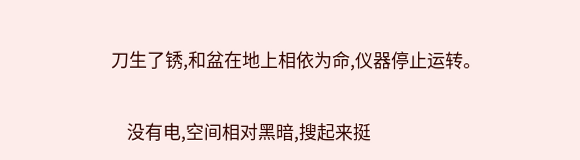刀生了锈,和盆在地上相依为命,仪器停止运转。

    没有电,空间相对黑暗,搜起来挺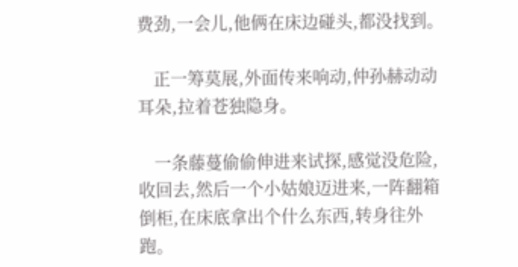费劲,一会儿,他俩在床边碰头,都没找到。

    正一筹莫展,外面传来响动,仲孙赫动动耳朵,拉着苍独隐身。

    一条藤蔓偷偷伸进来试探,感觉没危险,收回去,然后一个小姑娘迈进来,一阵翻箱倒柜,在床底拿出个什么东西,转身往外跑。